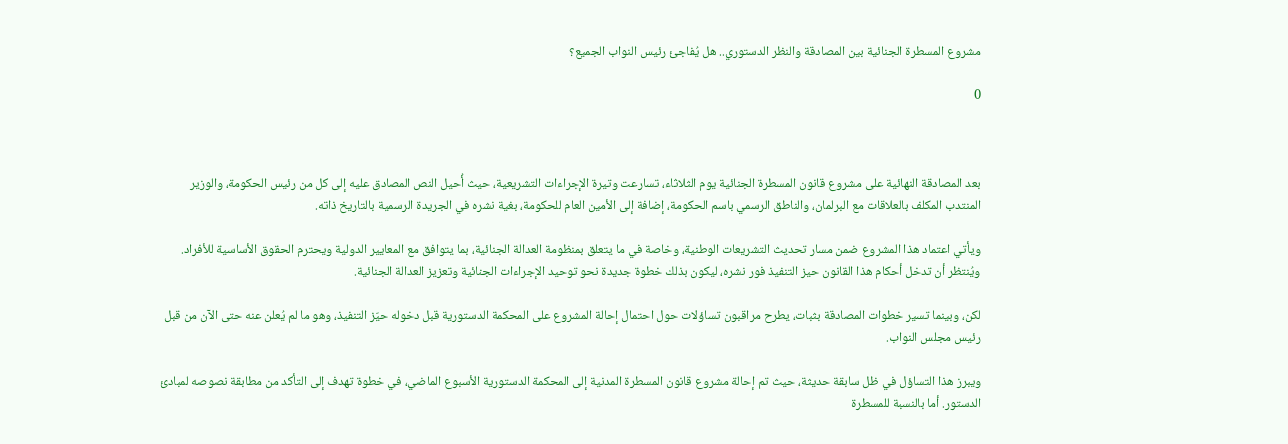مشروع المسطرة الجنائية بين المصادقة والنظر الدستوري.. هل يُفاجئ رئيس النواب الجميع؟

0



بعد المصادقة النهائية على مشروع قانون المسطرة الجنائية يوم الثلاثاء، تسارعت وتيرة الإجراءات التشريعية، حيث أُحيل النص المصادق عليه إلى كل من رئيس الحكومة، والوزير المنتدب المكلف بالعلاقات مع البرلمان، والناطق الرسمي باسم الحكومة، إضافة إلى الأمين العام للحكومة، بغية نشره في الجريدة الرسمية بالتاريخ ذاته.

ويأتي اعتماد هذا المشروع ضمن مسار تحديث التشريعات الوطنية، وخاصة في ما يتعلق بمنظومة العدالة الجنائية، بما يتوافق مع المعايير الدولية ويحترم الحقوق الأساسية للأفراد. ويُنتظر أن تدخل أحكام هذا القانون حيز التنفيذ فور نشره، ليكون بذلك خطوة جديدة نحو توحيد الإجراءات الجنائية وتعزيز العدالة الجنائية.

لكن، وبينما تسير خطوات المصادقة بثبات، يطرح مراقبون تساؤلات حول احتمال إحالة المشروع على المحكمة الدستورية قبل دخوله حيّز التنفيذ، وهو ما لم يُعلن عنه حتى الآن من قبل رئيس مجلس النواب.

ويبرز هذا التساؤل في ظل سابقة حديثة، حيث تم إحالة مشروع قانون المسطرة المدنية إلى المحكمة الدستورية الأسبوع الماضي، في خطوة تهدف إلى التأكد من مطابقة نصوصه لمبادئ الدستور. أما بالنسبة للمسطرة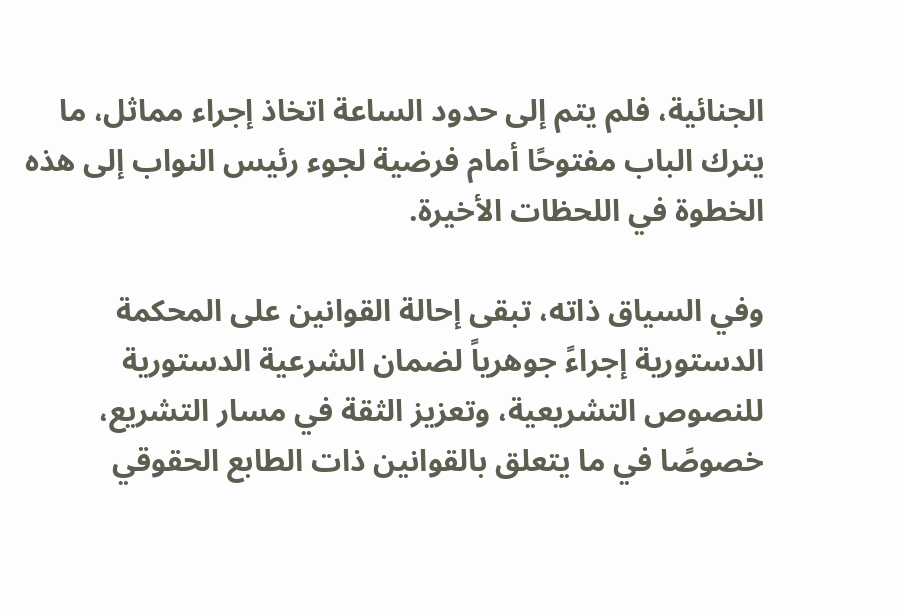الجنائية، فلم يتم إلى حدود الساعة اتخاذ إجراء مماثل، ما يترك الباب مفتوحًا أمام فرضية لجوء رئيس النواب إلى هذه الخطوة في اللحظات الأخيرة.

وفي السياق ذاته، تبقى إحالة القوانين على المحكمة الدستورية إجراءً جوهرياً لضمان الشرعية الدستورية للنصوص التشريعية، وتعزيز الثقة في مسار التشريع، خصوصًا في ما يتعلق بالقوانين ذات الطابع الحقوقي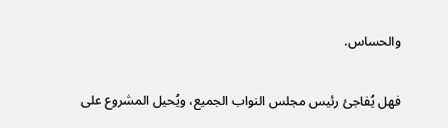والحساس.

فهل يُفاجئ رئيس مجلس النواب الجميع، ويُحيل المشروع على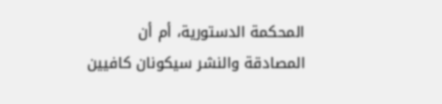المحكمة الدستورية، أم أن المصادقة والنشر سيكونان كافيين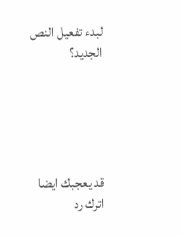لبدء تفعيل النص الجديد؟





قد يعجبك ايضا
اترك رد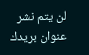لن يتم نشر عنوان بريدك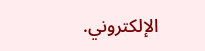الإلكتروني.